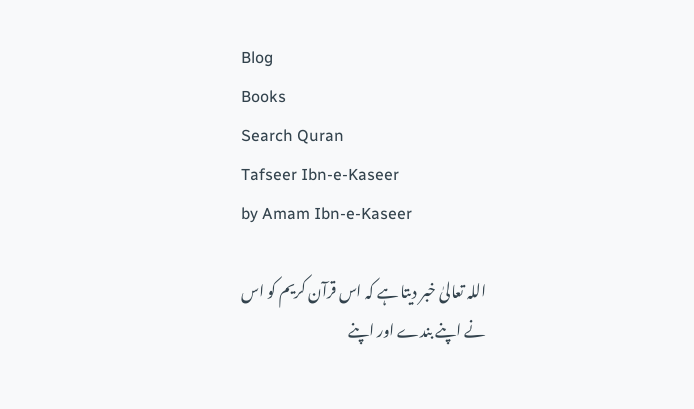Blog
Books
Search Quran
Tafseer Ibn-e-Kaseer
by Amam Ibn-e-Kaseer

اللہ تعالیٰ خبر دیتا ہے کہ اس قرآن کریم کو اس نے اپنے بندے اور اپنے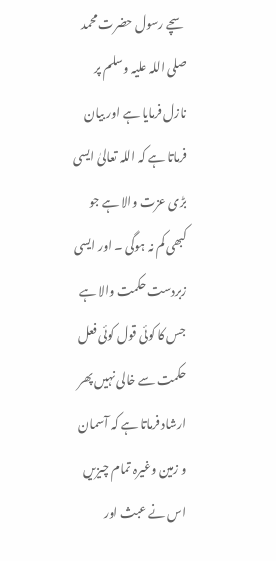سچے رسول حضرت محمد صلی اللہ علیہ وسلم پر نازل فرمایا ہے اور بیان فرماتا ہے کہ اللہ تعالیٰ ایسی بڑی عزت والا ہے جو کبھی کم نہ ہوگی ۔ اور ایسی زبردست حکمت والا ہے جس کا کوئی قول کوئی فعل حکمت سے خالی نہیں پھر ارشاد فرماتا ہے کہ آسمان و زمین وغیرہ تمام چیزیں اس نے عبث اور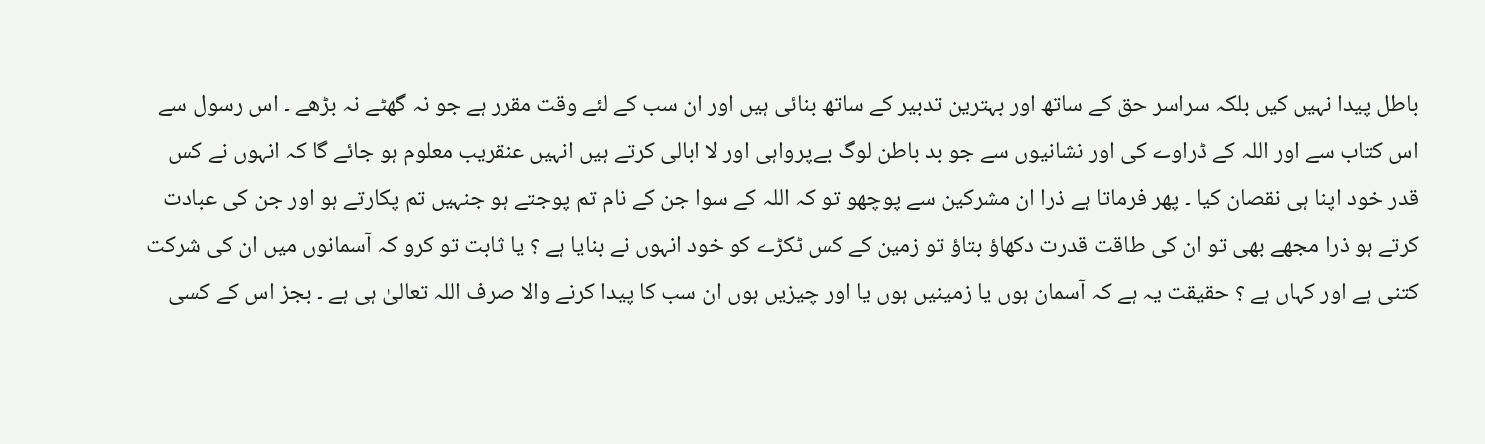باطل پیدا نہیں کیں بلکہ سراسر حق کے ساتھ اور بہترین تدبیر کے ساتھ بنائی ہیں اور ان سب کے لئے وقت مقرر ہے جو نہ گھٹے نہ بڑھے ۔ اس رسول سے اس کتاب سے اور اللہ کے ڈراوے کی اور نشانیوں سے جو بد باطن لوگ بےپرواہی اور لا ابالی کرتے ہیں انہیں عنقریب معلوم ہو جائے گا کہ انہوں نے کس قدر خود اپنا ہی نقصان کیا ۔ پھر فرماتا ہے ذرا ان مشرکین سے پوچھو تو کہ اللہ کے سوا جن کے نام تم پوجتے ہو جنہیں تم پکارتے ہو اور جن کی عبادت کرتے ہو ذرا مجھے بھی تو ان کی طاقت قدرت دکھاؤ بتاؤ تو زمین کے کس ٹکڑے کو خود انہوں نے بنایا ہے ؟ یا ثابت تو کرو کہ آسمانوں میں ان کی شرکت کتنی ہے اور کہاں ہے ؟ حقیقت یہ ہے کہ آسمان ہوں یا زمینیں ہوں یا اور چیزیں ہوں ان سب کا پیدا کرنے والا صرف اللہ تعالیٰ ہی ہے ۔ بجز اس کے کسی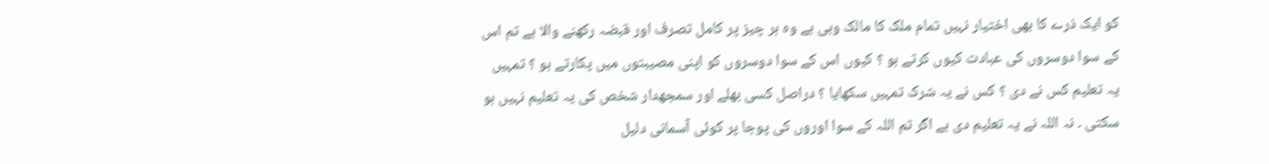کو ایک ذرے کا بھی اختیار نہیں تمام ملک کا مالک وہی ہے وہ ہر چیز پر کامل تصرف اور قبضہ رکھنے والا ہے تم اس کے سوا دوسروں کی عبادت کیوں کرتے ہو ؟ کیوں اس کے سوا دوسروں کو اپنی مصیبتوں میں پکارتے ہو ؟ تمہیں یہ تعلیم کس نے دی ؟ کس نے یہ شرک تمہیں سکھایا ؟ دراصل کسی بھلے اور سمجھدار شخص کی یہ تعلیم نہیں ہو سکتی ۔ نہ اللہ نے یہ تعلیم دی ہے اگر تم اللہ کے سوا اوروں کی پوجا پر کوئی آسمانی دلیل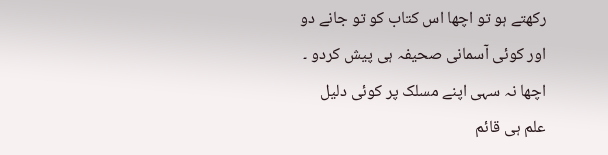رکھتے ہو تو اچھا اس کتاب کو تو جانے دو اور کوئی آسمانی صحیفہ ہی پیش کردو ۔ اچھا نہ سہی اپنے مسلک پر کوئی دلیل علم ہی قائم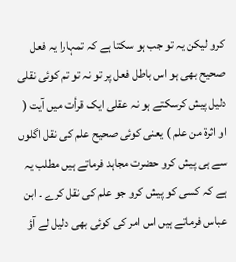کرو لیکن یہ تو جب ہو سکتا ہے کہ تمہارا یہ فعل صحیح بھی ہو اس باطل فعل پر تو نہ تو تم کوئی نقلی دلیل پیش کرسکتے ہو نہ عقلی ایک قرأت میں آیت ( او اثرۃ من علم ) یعنی کوئی صحیح علم کی نقل اگلوں سے ہی پیش کرو حضرت مجاہد فرماتے ہیں مطلب یہ ہے کہ کسی کو پیش کرو جو علم کی نقل کرے ۔ ابن عباس فرماتے ہیں اس امر کی کوئی بھی دلیل لے آؤ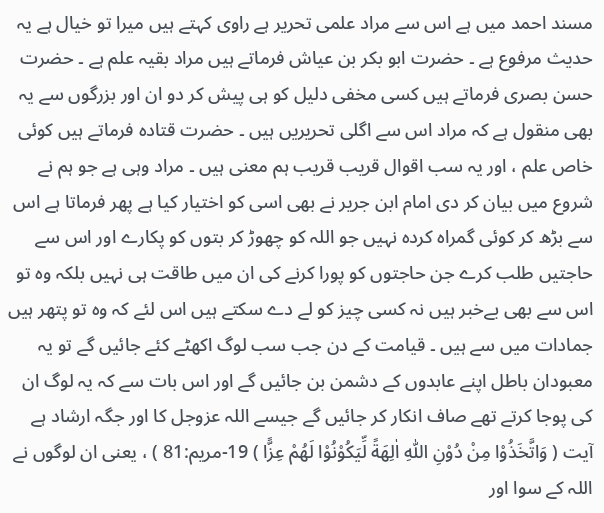مسند احمد میں ہے اس سے مراد علمی تحریر ہے راوی کہتے ہیں میرا تو خیال ہے یہ حدیث مرفوع ہے ۔ حضرت ابو بکر بن عیاش فرماتے ہیں مراد بقیہ علم ہے ۔ حضرت حسن بصری فرماتے ہیں کسی مخفی دلیل کو ہی پیش کر دو ان اور بزرگوں سے یہ بھی منقول ہے کہ مراد اس سے اگلی تحریریں ہیں ۔ حضرت قتادہ فرماتے ہیں کوئی خاص علم ، اور یہ سب اقوال قریب قریب ہم معنی ہیں ۔ مراد وہی ہے جو ہم نے شروع میں بیان کر دی امام ابن جریر نے بھی اسی کو اختیار کیا ہے پھر فرماتا ہے اس سے بڑھ کر کوئی گمراہ کردہ نہیں جو اللہ کو چھوڑ کر بتوں کو پکارے اور اس سے حاجتیں طلب کرے جن حاجتوں کو پورا کرنے کی ان میں طاقت ہی نہیں بلکہ وہ تو اس سے بھی بےخبر ہیں نہ کسی چیز کو لے دے سکتے ہیں اس لئے کہ وہ تو پتھر ہیں جمادات میں سے ہیں ۔ قیامت کے دن جب سب لوگ اکھٹے کئے جائیں گے تو یہ معبودان باطل اپنے عابدوں کے دشمن بن جائیں گے اور اس بات سے کہ یہ لوگ ان کی پوجا کرتے تھے صاف انکار کر جائیں گے جیسے اللہ عزوجل کا اور جگہ ارشاد ہے آیت ( وَاتَّخَذُوْا مِنْ دُوْنِ اللّٰهِ اٰلِهَةً لِّيَكُوْنُوْا لَهُمْ عِزًّا ) 19-مريم:81 ) ، یعنی ان لوگوں نے اللہ کے سوا اور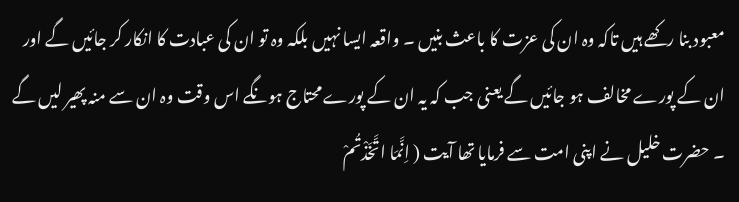معبود بنا رکھے ہیں تاکہ وہ ان کی عزت کا باعث بنیں ۔ واقعہ ایسا نہیں بلکہ وہ تو ان کی عبادت کا انکار کر جائیں گے اور ان کے پورے مخالف ہو جائیں گے یعنی جب کہ یہ ان کے پورے محتاج ہونگے اس وقت وہ ان سے منہ پھیر لیں گے ۔ حضرت خلیل نے اپنی امت سے فرمایا تھا آیت ( اِنَّمَا اتَّخَذْتُمْ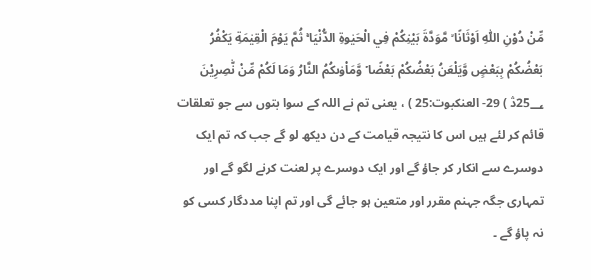مِّنْ دُوْنِ اللّٰهِ اَوْثَانًا ۙ مَّوَدَّةَ بَيْنِكُمْ فِي الْحَيٰوةِ الدُّنْيَا ۚ ثُمَّ يَوْمَ الْقِيٰمَةِ يَكْفُرُ بَعْضُكُمْ بِبَعْضٍ وَّيَلْعَنُ بَعْضُكُمْ بَعْضًا ۡ وَّمَاْوٰىكُمُ النَّارُ وَمَا لَكُمْ مِّنْ نّٰصِرِيْنَ 25؀ڎ ) 29- العنكبوت:25 ) ، یعنی تم نے اللہ کے سوا بتوں سے جو تعلقات قائم کر لئے ہیں اس کا نتیجہ قیامت کے دن دیکھ لو گے جب کہ تم ایک دوسرے سے انکار کر جاؤ گے اور ایک دوسرے پر لعنت کرنے لگو گے اور تمہاری جگہ جہنم مقرر اور متعین ہو جائے گی اور تم اپنا مددگار کسی کو نہ پاؤ گے ۔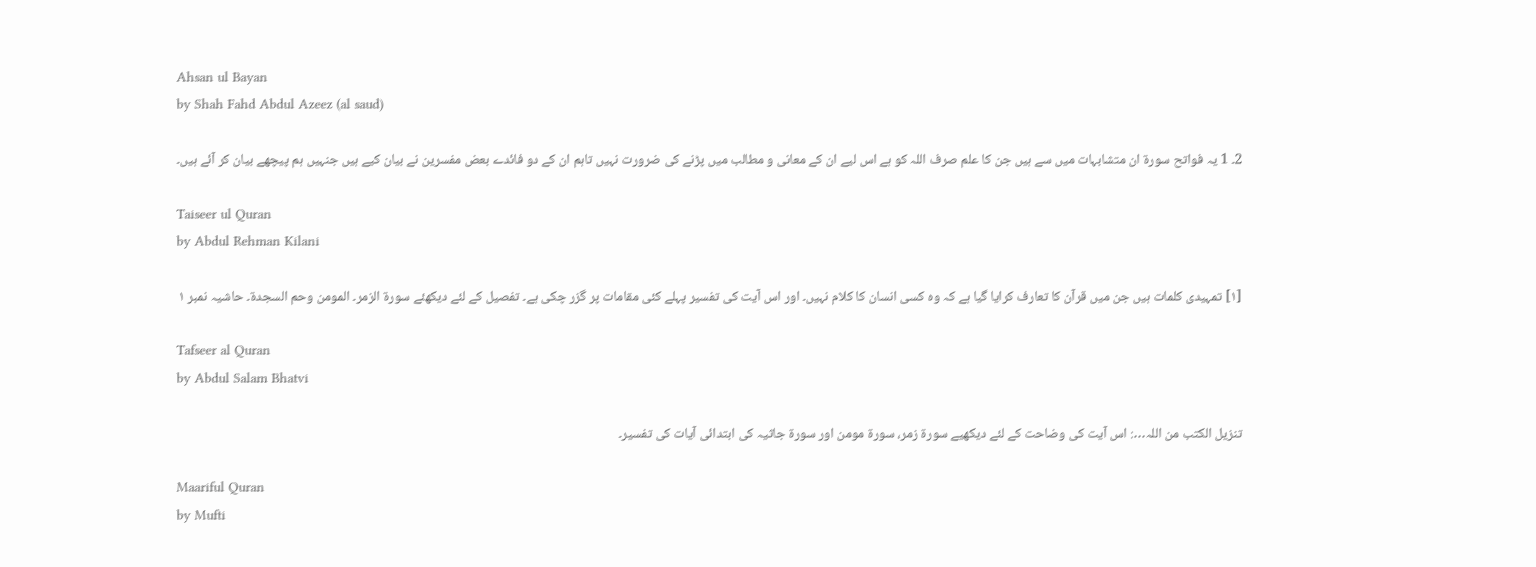Ahsan ul Bayan
by Shah Fahd Abdul Azeez (al saud)

2۔ 1 یہ فواتح سورة ان متشابہات میں سے ہیں جن کا علم صرف اللہ کو ہے اس لیے ان کے معانی و مطالب میں پڑنے کی ضرورت نہیں تاہم ان کے دو فائدے بعض مفسرین نے بیان کیے ہیں جنہیں ہم پیچھے بیان کر آئے ہیں۔

Taiseer ul Quran
by Abdul Rehman Kilani

[١] تمہیدی کلمات ہیں جن میں قرآن کا تعارف کرایا گیا ہے کہ وہ کسی انسان کا کلام نہیں۔ اور اس آیت کی تفسیر پہلے کئی مقامات پر گزر چکی ہے۔ تفصیل کے لئے دیکھئے سورة الزمر۔ المومن وحم السجدۃ۔ حاشیہ نمبر ١

Tafseer al Quran
by Abdul Salam Bhatvi

تنزیل الکتب من اللہ…: اس آیت کی وضاحت کے لئے دیکھیے سورة زمر، سورة مومن اور سورة جاثیہ کی ابتدائی آیات کی تفسیر۔

Maariful Quran
by Mufti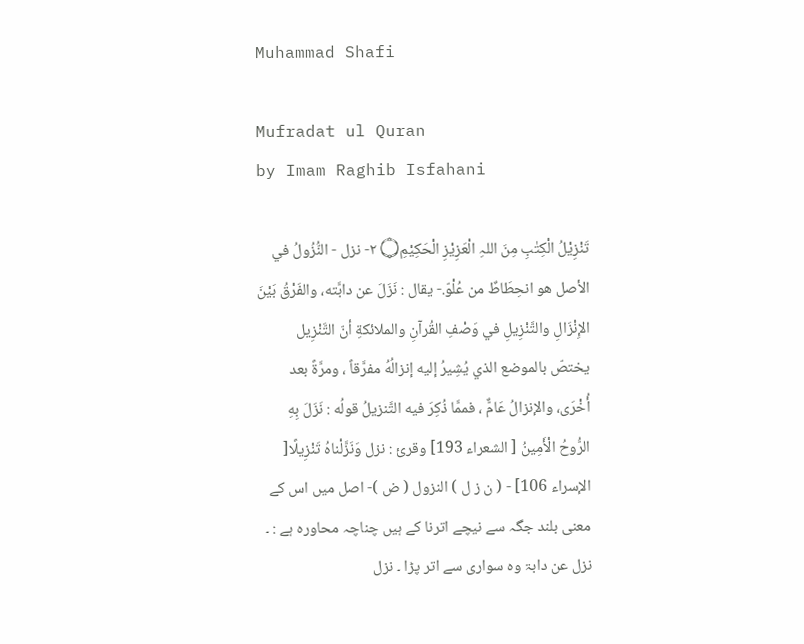Muhammad Shafi

Mufradat ul Quran
by Imam Raghib Isfahani

تَنْزِيْلُ الْكِتٰبِ مِنَ اللہِ الْعَزِيْزِ الْحَكِيْمِ۝ ٢- نزل - النُّزُولُ في الأصل هو انحِطَاطٌ من عُلْوّ.- يقال : نَزَلَ عن دابَّته، والفَرْقُ بَيْنَ الإِنْزَالِ والتَّنْزِيلِ في وَصْفِ القُرآنِ والملائكةِ أنّ التَّنْزِيل يختصّ بالموضع الذي يُشِيرُ إليه إنزالُهُ مفرَّقاً ، ومرَّةً بعد أُخْرَى، والإنزالُ عَامٌّ ، فممَّا ذُكِرَ فيه التَّنزیلُ قولُه : نَزَلَ بِهِ الرُّوحُ الْأَمِينُ [ الشعراء 193] وقرئ : نزل وَنَزَّلْناهُ تَنْزِيلًا[ الإسراء 106] - ( ن ز ل ) النزول ( ض )- اصل میں اس کے معنی بلند جگہ سے نیچے اترنا کے ہیں چناچہ محاورہ ہے : ۔ نزل عن دابۃ وہ سواری سے اتر پڑا ۔ نزل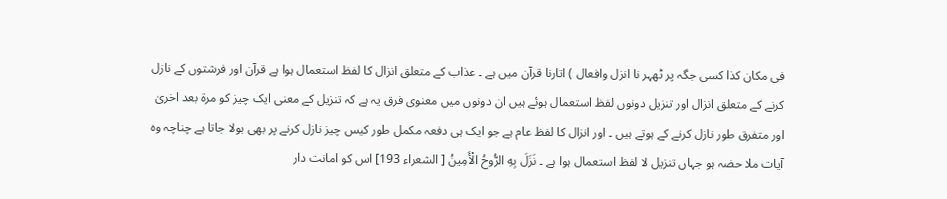فی مکان کذا کسی جگہ پر ٹھہر نا انزل وافعال ) اتارنا قرآن میں ہے ۔ عذاب کے متعلق انزال کا لفظ استعمال ہوا ہے قرآن اور فرشتوں کے نازل کرنے کے متعلق انزال اور تنزیل دونوں لفظ استعمال ہوئے ہیں ان دونوں میں معنوی فرق یہ ہے کہ تنزیل کے معنی ایک چیز کو مرۃ بعد اخریٰ اور متفرق طور نازل کرنے کے ہوتے ہیں ۔ اور انزال کا لفظ عام ہے جو ایک ہی دفعہ مکمل طور کیس چیز نازل کرنے پر بھی بولا جاتا ہے چناچہ وہ آیات ملا حضہ ہو جہاں تنزیل لا لفظ استعمال ہوا ہے ۔ نَزَلَ بِهِ الرُّوحُ الْأَمِينُ [ الشعراء 193] اس کو امانت دار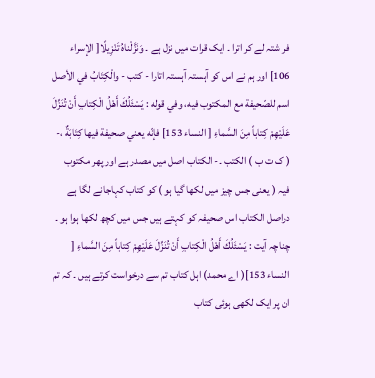فر شتہ لے کر اترا ۔ ایک قرات میں نزل ہے ۔ وَنَزَّلْناهُ تَنْزِيلًا[ الإسراء 106] اور ہم نے اس کو آہستہ آہستہ اتارا - كتب - والْكِتَابُ في الأصل اسم للصّحيفة مع المکتوب فيه، وفي قوله : يَسْئَلُكَ أَهْلُ الْكِتابِ أَنْ تُنَزِّلَ عَلَيْهِمْ كِتاباً مِنَ السَّماءِ [ النساء 153] فإنّه يعني صحیفة فيها كِتَابَةٌ ،- ( ک ت ب ) الکتب ۔- الکتاب اصل میں مصدر ہے اور پھر مکتوب فیہ ( یعنی جس چیز میں لکھا گیا ہو ) کو کتاب کہاجانے لگا ہے دراصل الکتاب اس صحیفہ کو کہتے ہیں جس میں کچھ لکھا ہوا ہو ۔ چناچہ آیت : يَسْئَلُكَ أَهْلُ الْكِتابِ أَنْ تُنَزِّلَ عَلَيْهِمْ كِتاباً مِنَ السَّماءِ [ النساء 153]( اے محمد) اہل کتاب تم سے درخواست کرتے ہیں ۔ کہ تم ان پر ایک لکھی ہوئی کتاب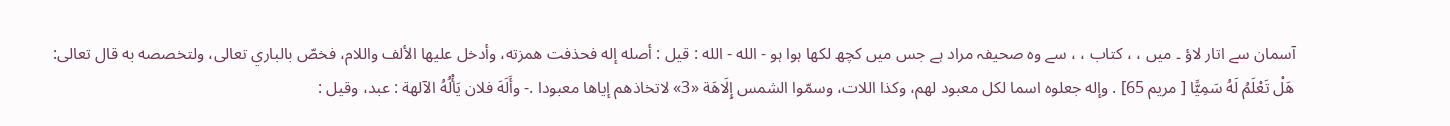آسمان سے اتار لاؤ ۔ میں ، ، کتاب ، ، سے وہ صحیفہ مراد ہے جس میں کچھ لکھا ہوا ہو - الله - الله : قيل : أصله إله فحذفت همزته، وأدخل عليها الألف واللام، فخصّ بالباري تعالی، ولتخصصه به قال تعالی: هَلْ تَعْلَمُ لَهُ سَمِيًّا [ مریم 65] . وإله جعلوه اسما لکل معبود لهم، وکذا اللات، وسمّوا الشمس إِلَاهَة «3» لاتخاذهم إياها معبودا .- وأَلَهَ فلان يَأْلُهُ الآلهة : عبد، وقیل :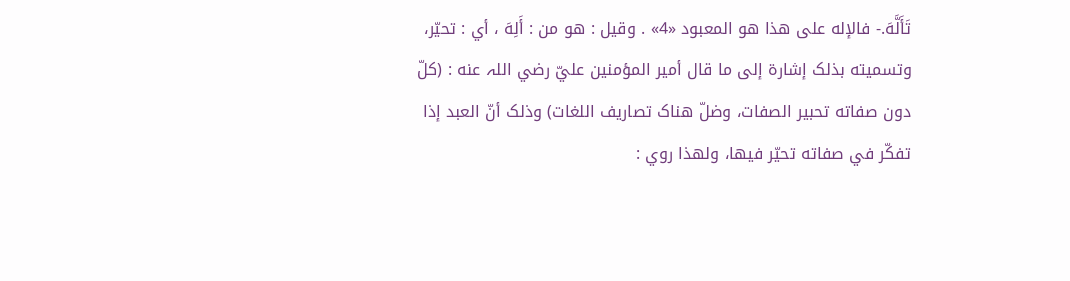تَأَلَّهَ.- فالإله علی هذا هو المعبود «4» . وقیل : هو من : أَلِهَ ، أي : تحيّر، وتسمیته بذلک إشارة إلى ما قال أمير المؤمنین عليّ رضي اللہ عنه : (كلّ دون صفاته تحبیر الصفات، وضلّ هناک تصاریف اللغات) وذلک أنّ العبد إذا تفكّر في صفاته تحيّر فيها، ولهذا روي :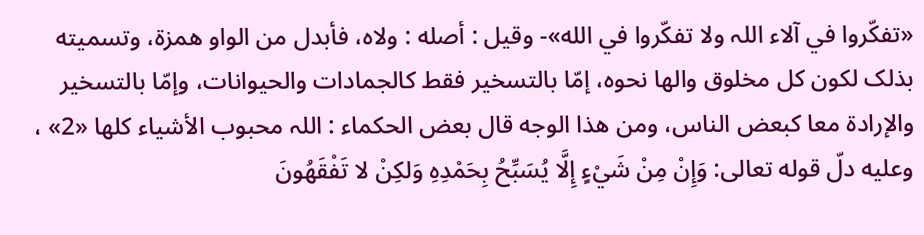«تفكّروا في آلاء اللہ ولا تفكّروا في الله»- وقیل : أصله : ولاه، فأبدل من الواو همزة، وتسمیته بذلک لکون کل مخلوق والها نحوه، إمّا بالتسخیر فقط کالجمادات والحیوانات، وإمّا بالتسخیر والإرادة معا کبعض الناس، ومن هذا الوجه قال بعض الحکماء : اللہ محبوب الأشياء کلها «2» ، وعليه دلّ قوله تعالی: وَإِنْ مِنْ شَيْءٍ إِلَّا يُسَبِّحُ بِحَمْدِهِ وَلكِنْ لا تَفْقَهُونَ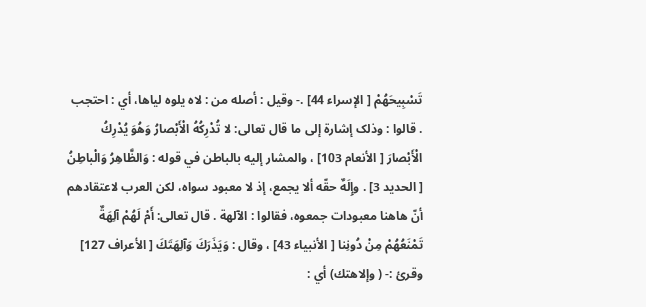تَسْبِيحَهُمْ [ الإسراء 44] .- وقیل : أصله من : لاه يلوه لياها، أي : احتجب . قالوا : وذلک إشارة إلى ما قال تعالی: لا تُدْرِكُهُ الْأَبْصارُ وَهُوَ يُدْرِكُ الْأَبْصارَ [ الأنعام 103] ، والمشار إليه بالباطن في قوله : وَالظَّاهِرُ وَالْباطِنُ [ الحدید 3] . وإِلَهٌ حقّه ألا يجمع، إذ لا معبود سواه، لکن العرب لاعتقادهم أنّ هاهنا معبودات جمعوه، فقالوا : الآلهة . قال تعالی: أَمْ لَهُمْ آلِهَةٌ تَمْنَعُهُمْ مِنْ دُونِنا [ الأنبیاء 43] ، وقال : وَيَذَرَكَ وَآلِهَتَكَ [ الأعراف 127] وقرئ :- ( وإلاهتك) أي :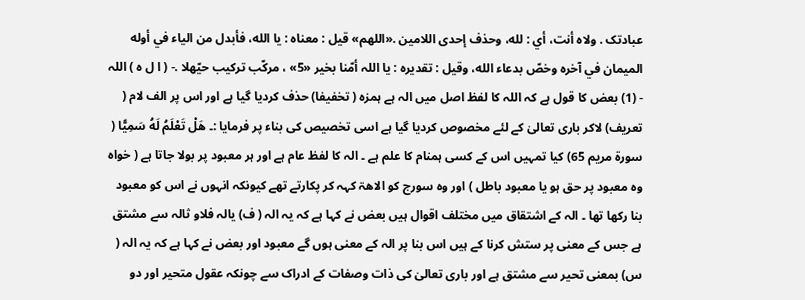عبادتک . ولاه أنت، أي : لله، وحذف إحدی اللامین .«اللهم» قيل : معناه : يا الله، فأبدل من الیاء في أوله المیمان في آخره وخصّ بدعاء الله، وقیل : تقدیره : يا اللہ أمّنا بخیر «5» ، مركّب تركيب حيّهلا .- ( ا ل ہ ) اللہ - (1) بعض کا قول ہے کہ اللہ کا لفظ اصل میں الہ ہے ہمزہ ( تخفیفا) حذف کردیا گیا ہے اور اس پر الف لام ( تعریف) لاکر باری تعالیٰ کے لئے مخصوص کردیا گیا ہے اسی تخصیص کی بناء پر فرمایا :۔ هَلْ تَعْلَمُ لَهُ سَمِيًّا ( سورة مریم 65) کیا تمہیں اس کے کسی ہمنام کا علم ہے ۔ الہ کا لفظ عام ہے اور ہر معبود پر بولا جاتا ہے ( خواہ وہ معبود پر حق ہو یا معبود باطل ) اور وہ سورج کو الاھۃ کہہ کر پکارتے تھے کیونکہ انہوں نے اس کو معبود بنا رکھا تھا ۔ الہ کے اشتقاق میں مختلف اقوال ہیں بعض نے کہا ہے کہ یہ الہ ( ف) یالہ فلاو ثالہ سے مشتق ہے جس کے معنی پر ستش کرنا کے ہیں اس بنا پر الہ کے معنی ہوں گے معبود اور بعض نے کہا ہے کہ یہ الہ ( س) بمعنی تحیر سے مشتق ہے اور باری تعالیٰ کی ذات وصفات کے ادراک سے چونکہ عقول متحیر اور دو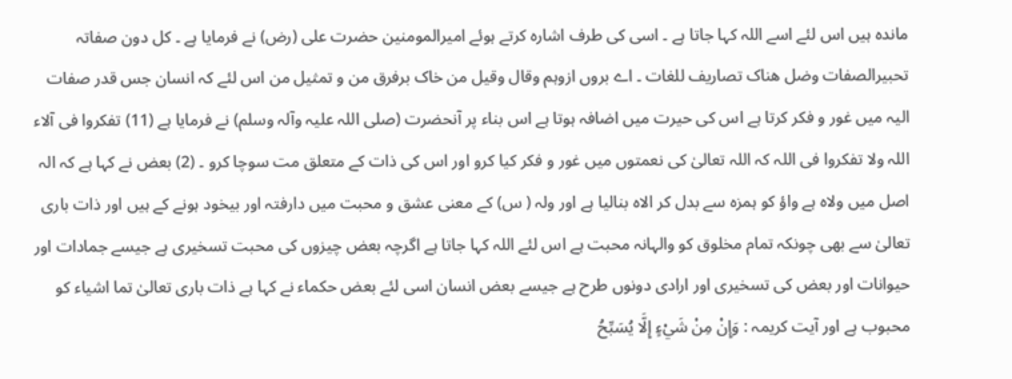ماندہ ہیں اس لئے اسے اللہ کہا جاتا ہے ۔ اسی کی طرف اشارہ کرتے ہوئے امیرالمومنین حضرت علی (رض) نے فرمایا ہے ۔ کل دون صفاتہ تحبیرالصفات وضل ھناک تصاریف للغات ۔ اے بروں ازوہم وقال وقیل من خاک برفرق من و تمثیل من اس لئے کہ انسان جس قدر صفات الیہ میں غور و فکر کرتا ہے اس کی حیرت میں اضافہ ہوتا ہے اس بناء پر آنحضرت (صلی اللہ علیہ وآلہ وسلم) نے فرمایا ہے (11) تفکروا فی آلاء اللہ ولا تفکروا فی اللہ کہ اللہ تعالیٰ کی نعمتوں میں غور و فکر کیا کرو اور اس کی ذات کے متعلق مت سوچا کرو ۔ (2) بعض نے کہا ہے کہ الہ اصل میں ولاہ ہے واؤ کو ہمزہ سے بدل کر الاہ بنالیا ہے اور ولہ ( س) کے معنی عشق و محبت میں دارفتہ اور بیخود ہونے کے ہیں اور ذات باری تعالیٰ سے بھی چونکہ تمام مخلوق کو والہانہ محبت ہے اس لئے اللہ کہا جاتا ہے اگرچہ بعض چیزوں کی محبت تسخیری ہے جیسے جمادات اور حیوانات اور بعض کی تسخیری اور ارادی دونوں طرح ہے جیسے بعض انسان اسی لئے بعض حکماء نے کہا ہے ذات باری تعالیٰ تما اشیاء کو محبوب ہے اور آیت کریمہ : وَإِنْ مِنْ شَيْءٍ إِلَّا يُسَبِّحُ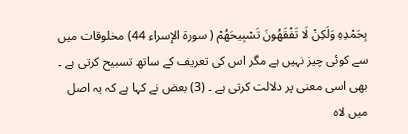بِحَمْدِهِ وَلَكِنْ لَا تَفْقَهُونَ تَسْبِيحَهُمْ ( سورة الإسراء 44) مخلوقات میں سے کوئی چیز نہیں ہے مگر اس کی تعریف کے ساتھ تسبیح کرتی ہے ۔ بھی اسی معنی پر دلالت کرتی ہے ۔ (3) بعض نے کہا ہے کہ یہ اصل میں لاہ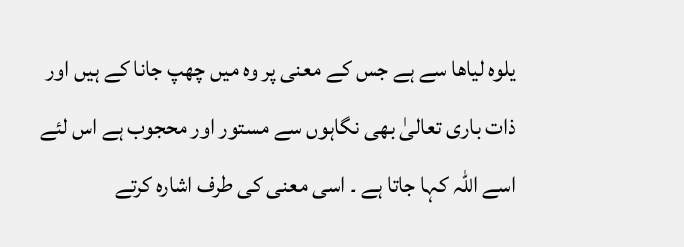یلوہ لیاھا سے ہے جس کے معنی پر وہ میں چھپ جانا کے ہیں اور ذات باری تعالیٰ بھی نگاہوں سے مستور اور محجوب ہے اس لئے اسے اللہ کہا جاتا ہے ۔ اسی معنی کی طرف اشارہ کرتے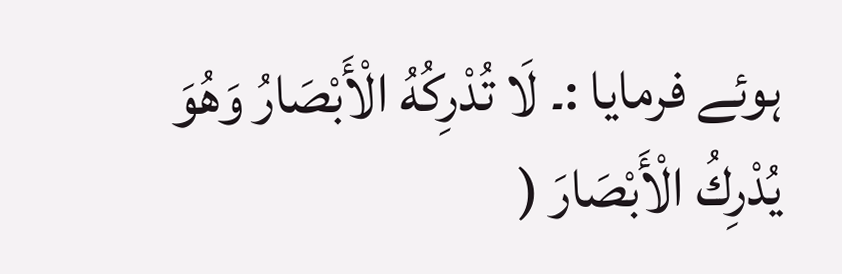ہوئے فرمایا :۔ لَا تُدْرِكُهُ الْأَبْصَارُ وَهُوَ يُدْرِكُ الْأَبْصَارَ (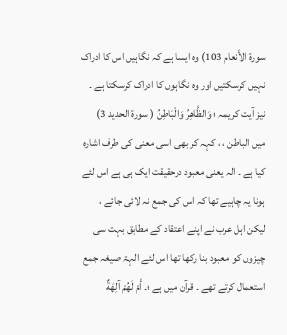سورة الأَنعام 103) وہ ایسا ہے کہ نگاہیں اس کا ادراک نہیں کرسکتیں اور وہ نگاہوں کا ادراک کرسکتا ہے ۔ نیز آیت کریمہ ؛ وَالظَّاهِرُ وَالْبَاطِنُ ( سورة الحدید 3) میں الباطن ، ، کہہ کر بھی اسی معنی کی طرف اشارہ کیا ہے ۔ الہ یعنی معبود درحقیقت ایک ہی ہے اس لئے ہونا یہ چاہیے تھا کہ اس کی جمع نہ لائی جائے ، لیکن اہل عرب نے اپنے اعتقاد کے مطابق بہت سی چیزوں کو معبود بنا رکھا تھا اس لئے الہۃ صیغہ جمع استعمال کرتے تھے ۔ قرآن میں ہے ؛۔ أَمْ لَهُمْ آلِهَةٌ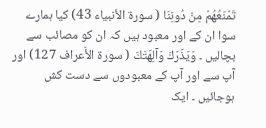تَمْنَعُهُمْ مِنْ دُونِنَا ( سورة الأنبیاء 43) کیا ہمارے سوا ان کے اور معبود ہیں کہ ان کو مصائب سے بچالیں ۔ وَيَذَرَكَ وَآلِهَتَكَ ( سورة الأَعراف 127) اور آپ سے اور آپ کے معبودوں سے دست کش ہوجائیں ۔ ایک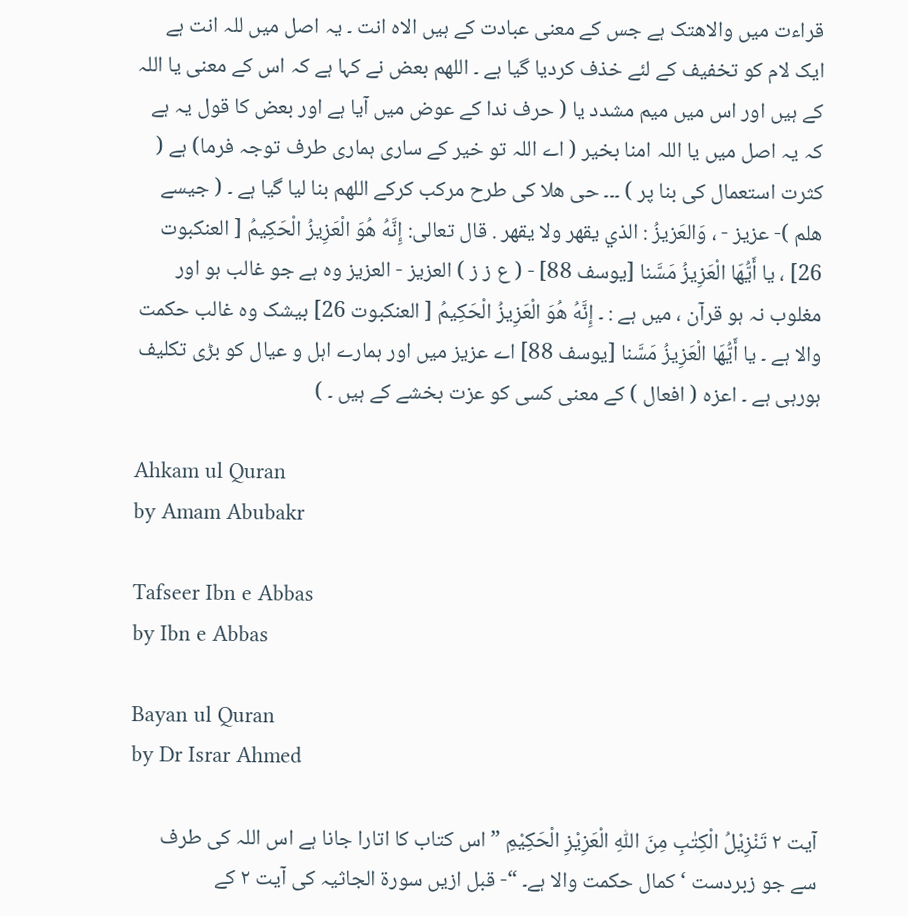قراءت میں والاھتک ہے جس کے معنی عبادت کے ہیں الاہ انت ۔ یہ اصل میں للہ انت ہے ایک لام کو تخفیف کے لئے خذف کردیا گیا ہے ۔ اللھم بعض نے کہا ہے کہ اس کے معنی یا اللہ کے ہیں اور اس میں میم مشدد یا ( حرف ندا کے عوض میں آیا ہے اور بعض کا قول یہ ہے کہ یہ اصل میں یا اللہ امنا بخیر ( اے اللہ تو خیر کے ساری ہماری طرف توجہ فرما) ہے ( کثرت استعمال کی بنا پر ) ۔۔۔ حی ھلا کی طرح مرکب کرکے اللھم بنا لیا گیا ہے ۔ ( جیسے ھلم )- عزیز - ، وَالعَزيزُ : الذي يقهر ولا يقهر . قال تعالی: إِنَّهُ هُوَ الْعَزِيزُ الْحَكِيمُ [ العنکبوت 26] ، يا أَيُّهَا الْعَزِيزُ مَسَّنا [يوسف 88] - ( ع ز ز ) العزیز - العزیز وہ ہے جو غالب ہو اور مغلوب نہ ہو قرآن ، میں ہے : ۔ إِنَّهُ هُوَ الْعَزِيزُ الْحَكِيمُ [ العنکبوت 26] بیشک وہ غالب حکمت والا ہے ۔ يا أَيُّهَا الْعَزِيزُ مَسَّنا [يوسف 88] اے عزیز میں اور ہمارے اہل و عیال کو بڑی تکلیف ہورہی ہے ۔ اعزہ ( افعال ) کے معنی کسی کو عزت بخشے کے ہیں ۔ )

Ahkam ul Quran
by Amam Abubakr

Tafseer Ibn e Abbas
by Ibn e Abbas

Bayan ul Quran
by Dr Israr Ahmed

آیت ٢ تَنْزِیْلُ الْکِتٰبِ مِنَ اللّٰہِ الْعَزِیْزِ الْحَکِیْمِ ” اس کتاب کا اتارا جانا ہے اس اللہ کی طرف سے جو زبردست ‘ کمال حکمت والا ہے۔ “- قبل ازیں سورة الجاثیہ کی آیت ٢ کے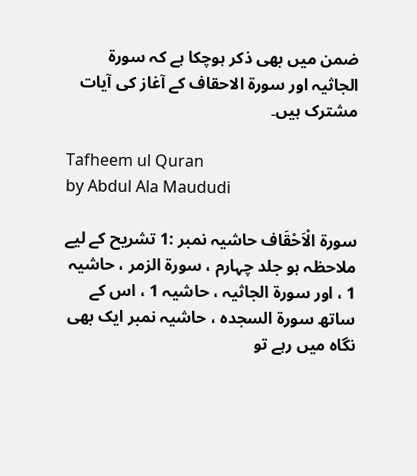ضمن میں بھی ذکر ہوچکا ہے کہ سورة الجاثیہ اور سورة الاحقاف کے آغاز کی آیات مشترک ہیں۔

Tafheem ul Quran
by Abdul Ala Maududi

سورة الْاَحْقَاف حاشیہ نمبر :1 تشریح کے لیے ملاحظہ ہو جلد چہارم ، سورۃ الزمر ، حاشیہ 1 ، اور سورۃ الجاثیہ ، حاشیہ 1 ، اس کے ساتھ سورۃ السجدہ ، حاشیہ نمبر ایک بھی نگاہ میں رہے تو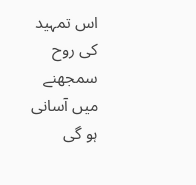اس تمہید کی روح سمجھنے میں آسانی ہو گی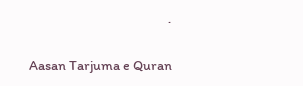۔

Aasan Tarjuma e Quran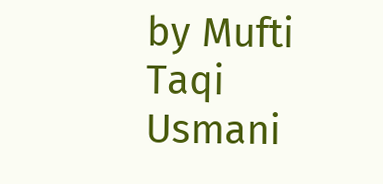by Mufti Taqi Usmani